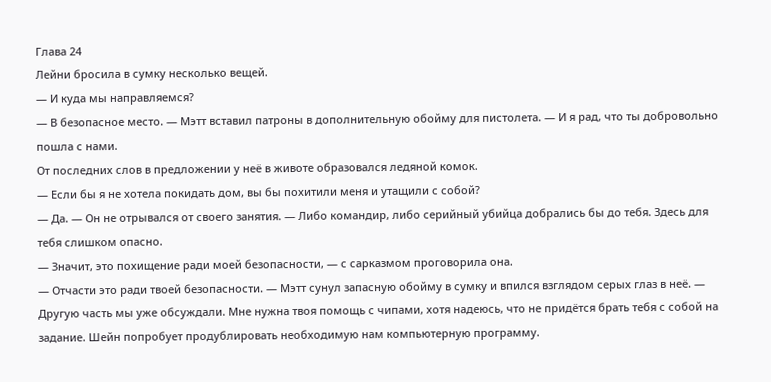Глава 24
Лейни бросила в сумку несколько вещей.
— И куда мы направляемся?
— В безопасное место. — Мэтт вставил патроны в дополнительную обойму для пистолета. — И я рад, что ты добровольно пошла с нами.
От последних слов в предложении у неё в животе образовался ледяной комок.
— Если бы я не хотела покидать дом, вы бы похитили меня и утащили с собой?
— Да. — Он не отрывался от своего занятия. — Либо командир, либо серийный убийца добрались бы до тебя. Здесь для тебя слишком опасно.
— Значит, это похищение ради моей безопасности, — с сарказмом проговорила она.
— Отчасти это ради твоей безопасности. — Мэтт сунул запасную обойму в сумку и впился взглядом серых глаз в неё. — Другую часть мы уже обсуждали. Мне нужна твоя помощь с чипами, хотя надеюсь, что не придётся брать тебя с собой на задание. Шейн попробует продублировать необходимую нам компьютерную программу.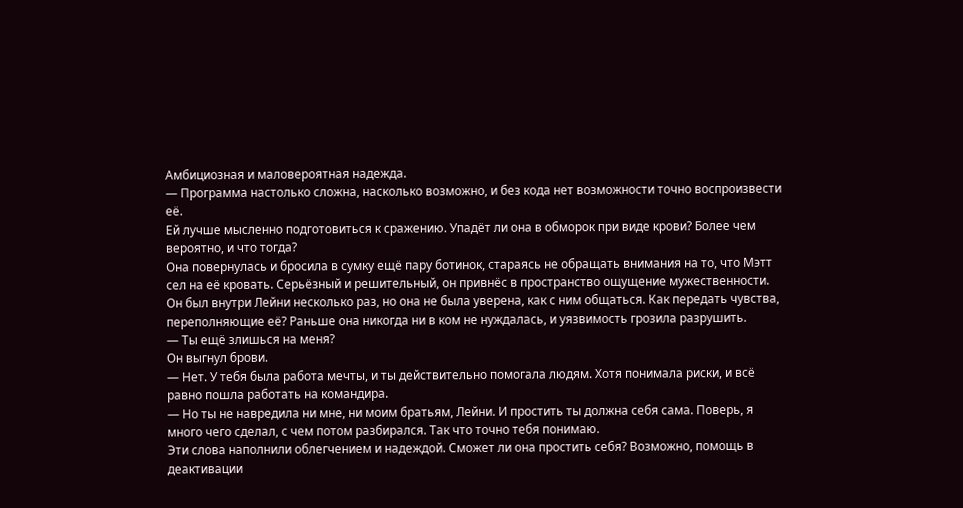Амбициозная и маловероятная надежда.
— Программа настолько сложна, насколько возможно, и без кода нет возможности точно воспроизвести её.
Ей лучше мысленно подготовиться к сражению. Упадёт ли она в обморок при виде крови? Более чем вероятно, и что тогда?
Она повернулась и бросила в сумку ещё пару ботинок, стараясь не обращать внимания на то, что Мэтт сел на её кровать. Серьёзный и решительный, он привнёс в пространство ощущение мужественности. Он был внутри Лейни несколько раз, но она не была уверена, как с ним общаться. Как передать чувства, переполняющие её? Раньше она никогда ни в ком не нуждалась, и уязвимость грозила разрушить.
— Ты ещё злишься на меня?
Он выгнул брови.
— Нет. У тебя была работа мечты, и ты действительно помогала людям. Хотя понимала риски, и всё равно пошла работать на командира.
— Но ты не навредила ни мне, ни моим братьям, Лейни. И простить ты должна себя сама. Поверь, я много чего сделал, с чем потом разбирался. Так что точно тебя понимаю.
Эти слова наполнили облегчением и надеждой. Сможет ли она простить себя? Возможно, помощь в деактивации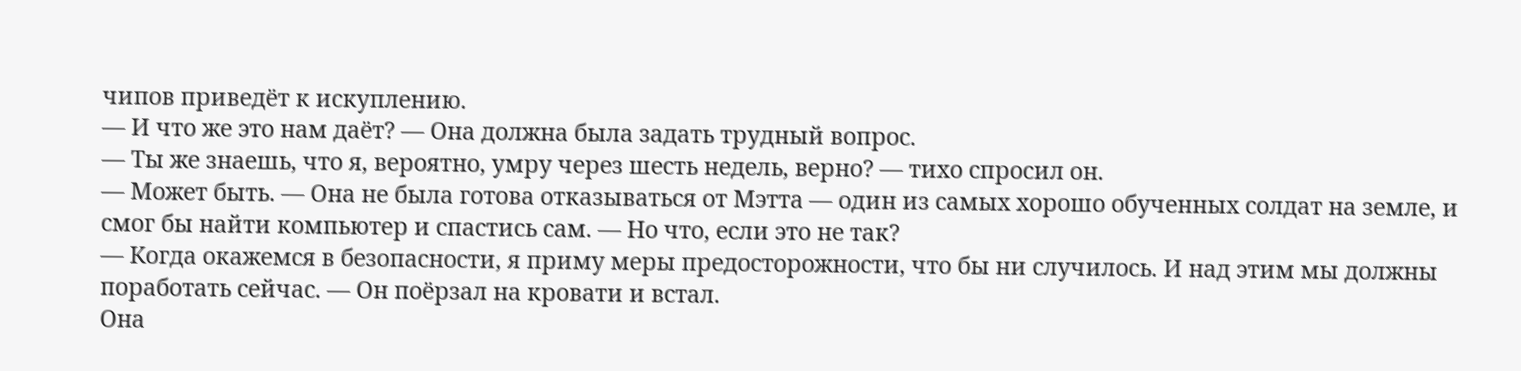чипов приведёт к искуплению.
— И что же это нам даёт? — Она должна была задать трудный вопрос.
— Ты же знаешь, что я, вероятно, умру через шесть недель, верно? — тихо спросил он.
— Может быть. — Она не была готова отказываться от Мэтта — один из самых хорошо обученных солдат на земле, и смог бы найти компьютер и спастись сам. — Но что, если это не так?
— Когда окажемся в безопасности, я приму меры предосторожности, что бы ни случилось. И над этим мы должны поработать сейчас. — Он поёрзал на кровати и встал.
Она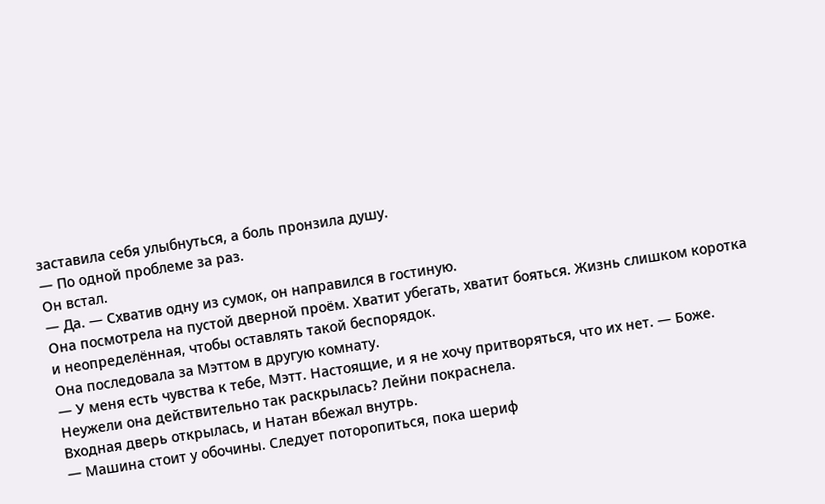заставила себя улыбнуться, а боль пронзила душу.
— По одной проблеме за раз.
Он встал.
— Да. — Схватив одну из сумок, он направился в гостиную.
Она посмотрела на пустой дверной проём. Хватит убегать, хватит бояться. Жизнь слишком коротка и неопределённая, чтобы оставлять такой беспорядок.
Она последовала за Мэттом в другую комнату.
— У меня есть чувства к тебе, Мэтт. Настоящие, и я не хочу притворяться, что их нет. — Боже. Неужели она действительно так раскрылась? Лейни покраснела.
Входная дверь открылась, и Натан вбежал внутрь.
— Машина стоит у обочины. Следует поторопиться, пока шериф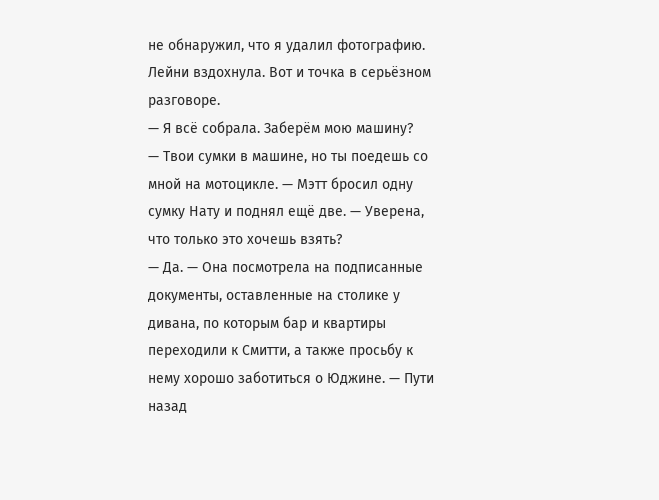не обнаружил, что я удалил фотографию.
Лейни вздохнула. Вот и точка в серьёзном разговоре.
— Я всё собрала. Заберём мою машину?
— Твои сумки в машине, но ты поедешь со мной на мотоцикле. — Мэтт бросил одну сумку Нату и поднял ещё две. — Уверена, что только это хочешь взять?
— Да. — Она посмотрела на подписанные документы, оставленные на столике у дивана, по которым бар и квартиры переходили к Смитти, а также просьбу к нему хорошо заботиться о Юджине. — Пути назад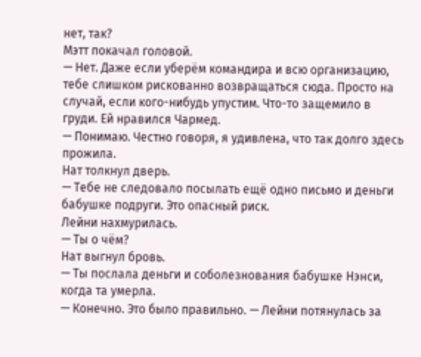нет, так?
Мэтт покачал головой.
— Нет. Даже если уберём командира и всю организацию, тебе слишком рискованно возвращаться сюда. Просто на случай, если кого-нибудь упустим. Что-то защемило в груди. Ей нравился Чармед.
— Понимаю. Честно говоря, я удивлена, что так долго здесь прожила.
Нат толкнул дверь.
— Тебе не следовало посылать ещё одно письмо и деньги бабушке подруги. Это опасный риск.
Лейни нахмурилась.
— Ты о чём?
Нат выгнул бровь.
— Ты послала деньги и соболезнования бабушке Нэнси, когда та умерла.
— Конечно. Это было правильно. — Лейни потянулась за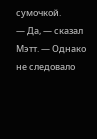сумочкой.
— Да, — сказал Мэтт. — Однако не следовало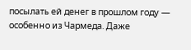посылать ей денег в прошлом году — особенно из Чармеда. Даже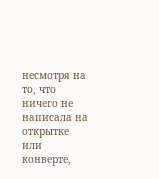несмотря на то, что ничего не написала на открытке или конверте,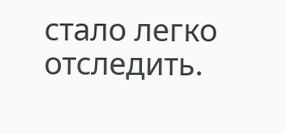стало легко отследить.